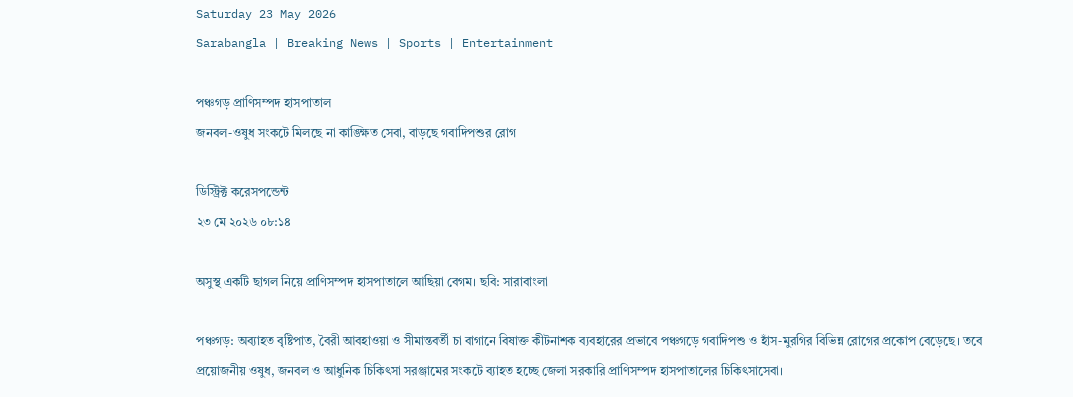Saturday 23 May 2026
Sarabangla | Breaking News | Sports | Entertainment

পঞ্চগড় প্রাণিসম্পদ হাসপাতাল
জনবল-ওষুধ সংকটে মিলছে না কাঙ্ক্ষিত সেবা, বাড়ছে গবাদিপশুর রোগ

ডিস্ট্রিক্ট করেসপন্ডেন্ট
২৩ মে ২০২৬ ০৮:১৪

অসুস্থ একটি ছাগল নিয়ে প্রাণিসম্পদ হাসপাতালে আছিয়া বেগম। ছবি: সারাবাংলা

পঞ্চগড়: অব্যাহত বৃষ্টিপাত, বৈরী আবহাওয়া ও সীমান্তবর্তী চা বাগানে বিষাক্ত কীটনাশক ব্যবহারের প্রভাবে পঞ্চগড়ে গবাদিপশু ও হাঁস-মুরগির বিভিন্ন রোগের প্রকোপ বেড়েছে। তবে প্রয়োজনীয় ওষুধ, জনবল ও আধুনিক চিকিৎসা সরঞ্জামের সংকটে ব্যাহত হচ্ছে জেলা সরকারি প্রাণিসম্পদ হাসপাতালের চিকিৎসাসেবা।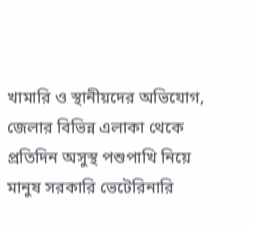খামারি ও স্থানীয়দের অভিযোগ, জেলার বিভিন্ন এলাকা থেকে প্রতিদিন অসুস্থ পশুপাখি নিয়ে মানুষ সরকারি ভেটেরিনারি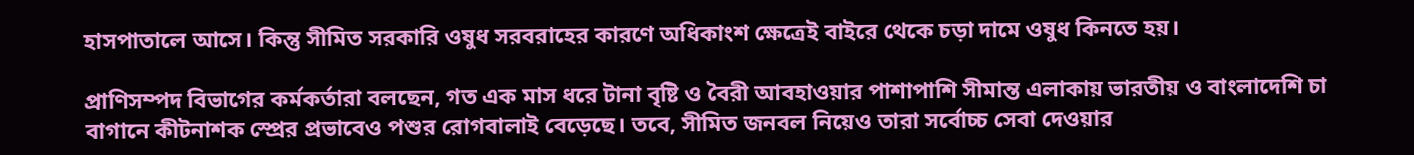হাসপাতালে আসে। কিন্তু সীমিত সরকারি ওষুধ সরবরাহের কারণে অধিকাংশ ক্ষেত্রেই বাইরে থেকে চড়া দামে ওষুধ কিনতে হয়।

প্রাণিসম্পদ বিভাগের কর্মকর্তারা বলছেন, গত এক মাস ধরে টানা বৃষ্টি ও বৈরী আবহাওয়ার পাশাপাশি সীমান্ত এলাকায় ভারতীয় ও বাংলাদেশি চা বাগানে কীটনাশক স্প্রের প্রভাবেও পশুর রোগবালাই বেড়েছে। তবে, সীমিত জনবল নিয়েও তারা সর্বোচ্চ সেবা দেওয়ার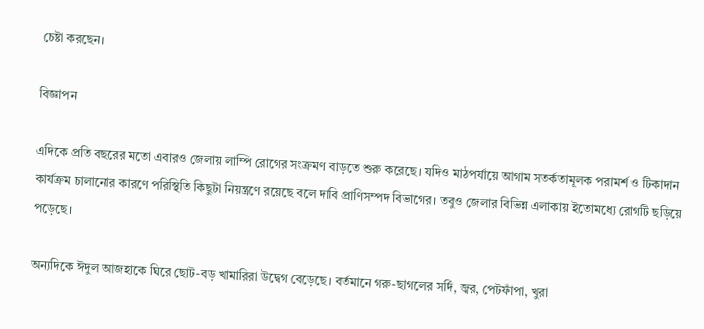চেষ্টা করছেন।

বিজ্ঞাপন

এদিকে প্রতি বছরের মতো এবারও জেলায় লাম্পি রোগের সংক্রমণ বাড়তে শুরু করেছে। যদিও মাঠপর্যায়ে আগাম সতর্কতামূলক পরামর্শ ও টিকাদান কার্যক্রম চালানোর কারণে পরিস্থিতি কিছুটা নিয়ন্ত্রণে রয়েছে বলে দাবি প্রাণিসম্পদ বিভাগের। তবুও জেলার বিভিন্ন এলাকায় ইতোমধ্যে রোগটি ছড়িয়ে পড়েছে।

অন্যদিকে ঈদুল আজহাকে ঘিরে ছোট-বড় খামারিরা উদ্বেগ বেড়েছে। বর্তমানে গরু-ছাগলের সর্দি, জ্বর, পেটফাঁপা, খুরা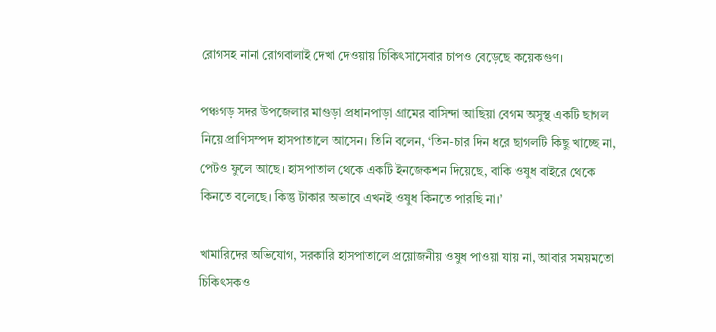রোগসহ নানা রোগবালাই দেখা দেওয়ায় চিকিৎসাসেবার চাপও বেড়েছে কয়েকগুণ।

পঞ্চগড় সদর উপজেলার মাগুড়া প্রধানপাড়া গ্রামের বাসিন্দা আছিয়া বেগম অসুস্থ একটি ছাগল নিয়ে প্রাণিসম্পদ হাসপাতালে আসেন। তিনি বলেন, ‘তিন-চার দিন ধরে ছাগলটি কিছু খাচ্ছে না, পেটও ফুলে আছে। হাসপাতাল থেকে একটি ইনজেকশন দিয়েছে, বাকি ওষুধ বাইরে থেকে কিনতে বলেছে। কিন্তু টাকার অভাবে এখনই ওষুধ কিনতে পারছি না।’

খামারিদের অভিযোগ, সরকারি হাসপাতালে প্রয়োজনীয় ওষুধ পাওয়া যায় না, আবার সময়মতো চিকিৎসকও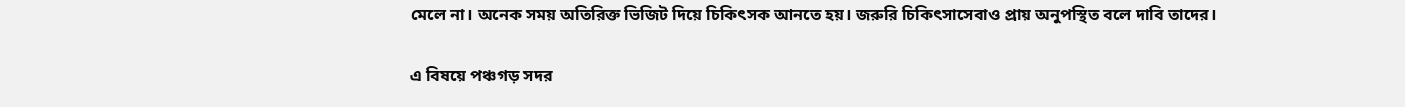মেলে না। অনেক সময় অতিরিক্ত ভিজিট দিয়ে চিকিৎসক আনতে হয়। জরুরি চিকিৎসাসেবাও প্রায় অনুপস্থিত বলে দাবি তাদের।

এ বিষয়ে পঞ্চগড় সদর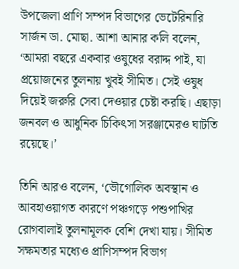উপজেলা প্রাণি সম্পদ বিভাগের ভেটেরিনারি সার্জন ডা. মোছা. আশা আনার কলি বলেন, ‘আমরা বছরে একবার ওষুধের বরাদ্দ পাই, যা প্রয়োজনের তুলনায় খুবই সীমিত। সেই ওষুধ দিয়েই জরুরি সেবা দেওয়ার চেষ্টা করছি। এছাড়া জনবল ও আধুনিক চিকিৎসা সরঞ্জামেরও ঘাটতি রয়েছে।’

তিনি আরও বলেন, ‘ভৌগোলিক অবস্থান ও আবহাওয়াগত কারণে পঞ্চগড়ে পশুপাখির রোগবালাই তুলনামূলক বেশি দেখা যায়। সীমিত সক্ষমতার মধ্যেও প্রাণিসম্পদ বিভাগ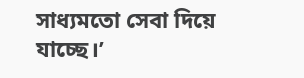সাধ্যমতো সেবা দিয়ে যাচ্ছে।’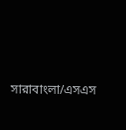সারাবাংলা/এসএস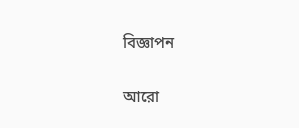বিজ্ঞাপন

আরো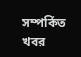সম্পর্কিত খবর